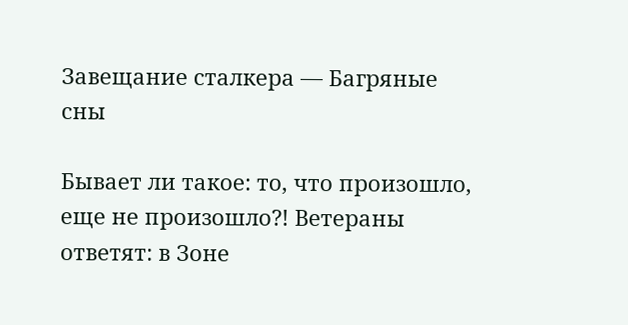Завещание сталкера — Багряные сны

Бывает ли такое: то, что произошло, еще не произошло?! Ветераны ответят: в Зоне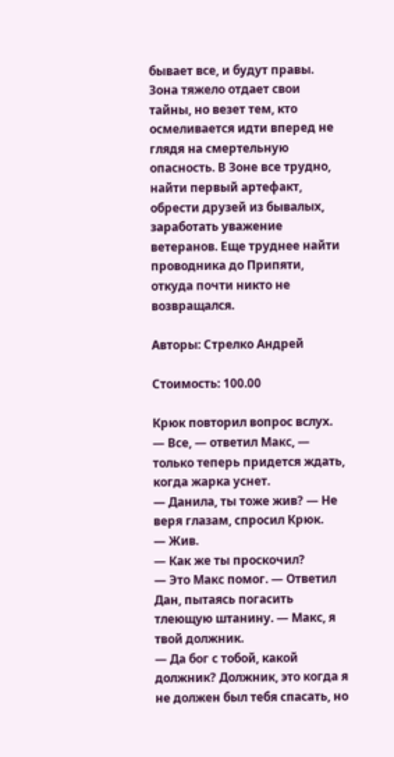бывает все, и будут правы. Зона тяжело отдает свои тайны, но везет тем, кто осмеливается идти вперед не глядя на смертельную опасность. В Зоне все трудно, найти первый артефакт, обрести друзей из бывалых, заработать уважение ветеранов. Еще труднее найти проводника до Припяти, откуда почти никто не возвращался.

Авторы: Стрелко Андрей

Стоимость: 100.00

Крюк повторил вопрос вслух.
— Все, — ответил Макс, — только теперь придется ждать, когда жарка уснет.
— Данила, ты тоже жив? — Не веря глазам, спросил Крюк.
— Жив.
— Как же ты проскочил?
— Это Макс помог. — Ответил Дан, пытаясь погасить тлеющую штанину. — Макс, я твой должник.
— Да бог с тобой, какой должник? Должник, это когда я не должен был тебя спасать, но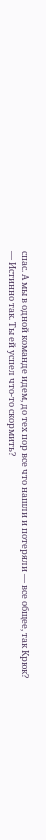спас. А мы в одной команде идем, до тех пор все что нашли и потеряли — все общее, так Крюк?
— Истинно так. Ты ей успел что-то скормить?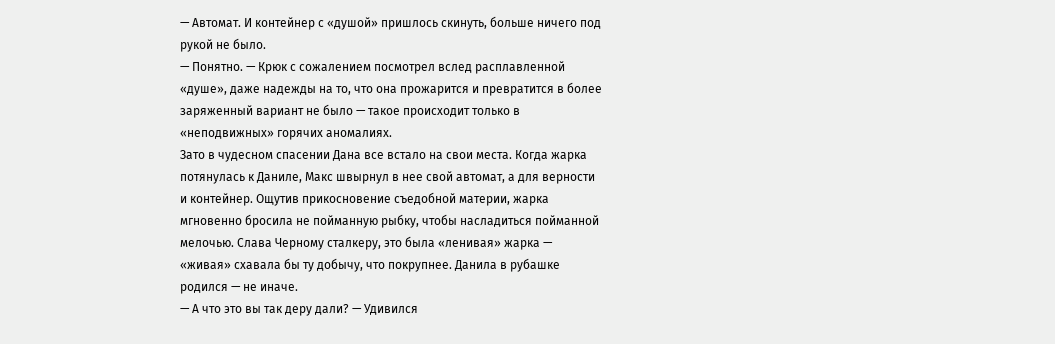— Автомат. И контейнер с «душой» пришлось скинуть, больше ничего под рукой не было.
— Понятно. — Крюк с сожалением посмотрел вслед расплавленной «душе», даже надежды на то, что она прожарится и превратится в более заряженный вариант не было — такое происходит только в «неподвижных» горячих аномалиях.
Зато в чудесном спасении Дана все встало на свои места. Когда жарка потянулась к Даниле, Макс швырнул в нее свой автомат, а для верности и контейнер. Ощутив прикосновение съедобной материи, жарка мгновенно бросила не пойманную рыбку, чтобы насладиться пойманной мелочью. Слава Черному сталкеру, это была «ленивая» жарка — «живая» схавала бы ту добычу, что покрупнее. Данила в рубашке родился — не иначе.
— А что это вы так деру дали? — Удивился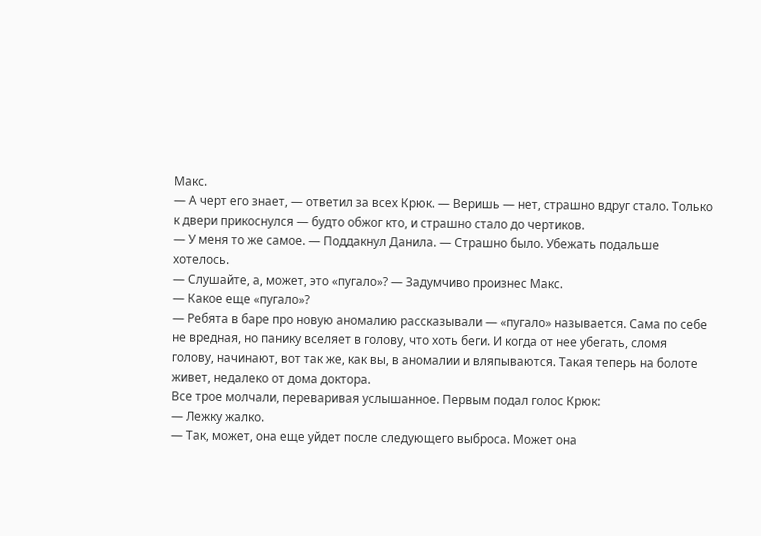Макс.
— А черт его знает, — ответил за всех Крюк. — Веришь — нет, страшно вдруг стало. Только к двери прикоснулся — будто обжог кто, и страшно стало до чертиков.
— У меня то же самое. — Поддакнул Данила. — Страшно было. Убежать подальше хотелось.
— Слушайте, а, может, это «пугало»? — Задумчиво произнес Макс.
— Какое еще «пугало»?
— Ребята в баре про новую аномалию рассказывали — «пугало» называется. Сама по себе не вредная, но панику вселяет в голову, что хоть беги. И когда от нее убегать, сломя голову, начинают, вот так же, как вы, в аномалии и вляпываются. Такая теперь на болоте живет, недалеко от дома доктора.
Все трое молчали, переваривая услышанное. Первым подал голос Крюк:
— Лежку жалко.
— Так, может, она еще уйдет после следующего выброса. Может она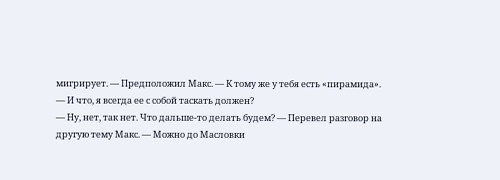мигрирует. — Предположил Макс. — К тому же у тебя есть «пирамида».
— И что, я всегда ее с собой таскать должен?
— Ну, нет, так нет. Что дальше-то делать будем? — Перевел разговор на другую тему Макс. — Можно до Масловки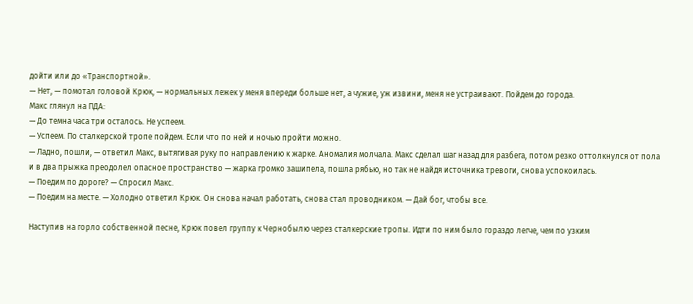дойти или до «Транспортной».
— Нет, — помотал головой Крюк, — нормальных лежек у меня впереди больше нет, а чужие, уж извини, меня не устраивают. Пойдем до города.
Макс глянул на ПДА:
— До темна часа три осталось. Не успеем.
— Успеем. По сталкерской тропе пойдем. Если что по ней и ночью пройти можно.
— Ладно, пошли, — ответил Макс, вытягивая руку по направлению к жарке. Аномалия молчала. Макс сделал шаг назад для разбега, потом резко оттолкнулся от пола и в два прыжка преодолел опасное пространство — жарка громко зашипела, пошла рябью, но так не найдя источника тревоги, снова успокоилась.
— Поедим по дороге? — Спросил Макс.
— Поедим на месте. — Холодно ответил Крюк. Он снова начал работать, снова стал проводником. — Дай бог, чтобы все.

Наступив на горло собственной песне, Крюк повел группу к Чернобылю через сталкерские тропы. Идти по ним было гораздо легче, чем по узким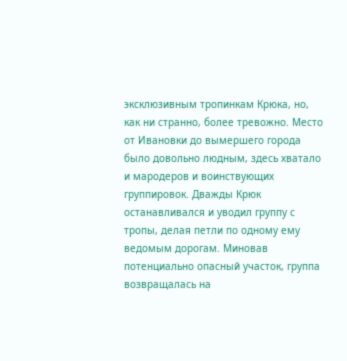эксклюзивным тропинкам Крюка, но, как ни странно, более тревожно. Место от Ивановки до вымершего города было довольно людным, здесь хватало и мародеров и воинствующих группировок. Дважды Крюк останавливался и уводил группу с тропы, делая петли по одному ему ведомым дорогам. Миновав потенциально опасный участок, группа возвращалась на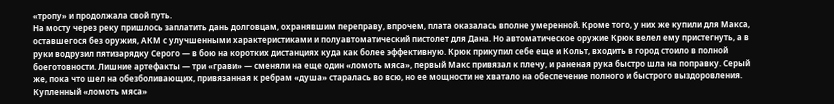«тропу» и продолжала свой путь.
На мосту через реку пришлось заплатить дань долговцам, охранявшим переправу, впрочем, плата оказалась вполне умеренной. Кроме того, у них же купили для Макса, оставшегося без оружия, АКМ с улучшенными характеристиками и полуавтоматический пистолет для Дана. Но автоматическое оружие Крюк велел ему пристегнуть, а в руки водрузил пятизарядку Серого — в бою на коротких дистанциях куда как более эффективную. Крюк прикупил себе еще и Кольт, входить в город стоило в полной боеготовности. Лишние артефакты — три «грави» — сменяли на еще один «ломоть мяса», первый Макс привязал к плечу, и раненая рука быстро шла на поправку. Серый же, пока что шел на обезболивающих, привязанная к ребрам «душа» старалась во всю, но ее мощности не хватало на обеспечение полного и быстрого выздоровления. Купленный «ломоть мяса»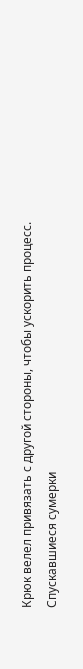Крюк велел привязать с другой стороны, чтобы ускорить процесс.
Спускавшиеся сумерки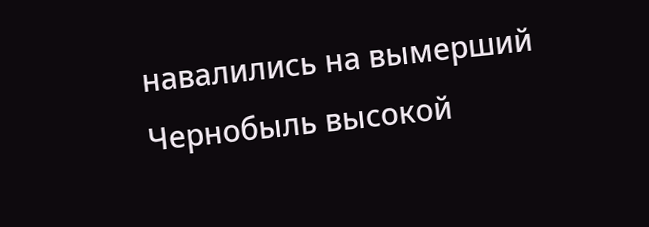навалились на вымерший Чернобыль высокой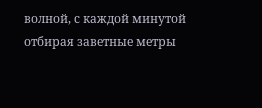волной, с каждой минутой отбирая заветные метры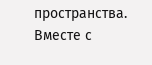пространства. Вместе с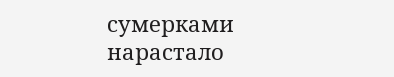сумерками нарастало